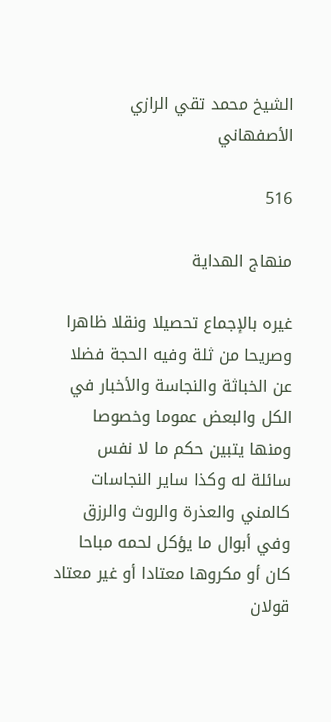الشيخ محمد تقي الرازي الأصفهاني

516

منهاج الهداية

غيره بالإجماع تحصيلا ونقلا ظاهرا وصريحا من ثلة وفيه الحجة فضلا عن الخباثة والنجاسة والأخبار في الكل والبعض عموما وخصوصا ومنها يتبين حكم ما لا نفس سائلة له وكذا ساير النجاسات كالمني والعذرة والروث والرزق وفي أبوال ما يؤكل لحمه مباحا كان أو مكروها معتادا أو غير معتاد قولان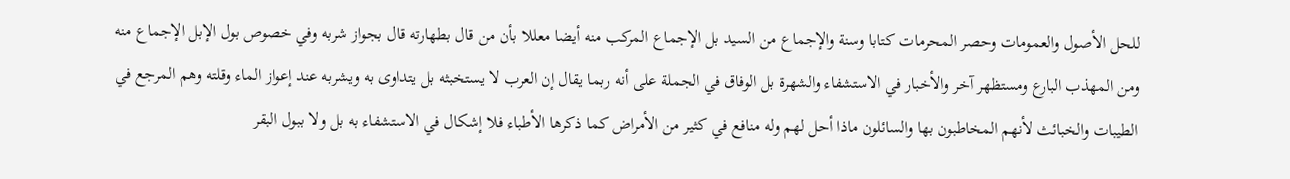للحل الأصول والعمومات وحصر المحرمات كتابا وسنة والإجماع من السيد بل الإجماع المركب منه أيضا معللا بأن من قال بطهارته قال بجواز شربه وفي خصوص بول الإبل الإجماع منه ومن المهذب البارع ومستظهر آخر والأخبار في الاستشفاء والشهرة بل الوفاق في الجملة على أنه ربما يقال إن العرب لا يستخبثه بل يتداوى به ويشربه عند إعواز الماء وقلته وهم المرجع في الطيبات والخبائث لأنهم المخاطبون بها والسائلون ماذا أحل لهم وله منافع في كثير من الأمراض كما ذكرها الأطباء فلا إشكال في الاستشفاء به بل ولا ببول البقر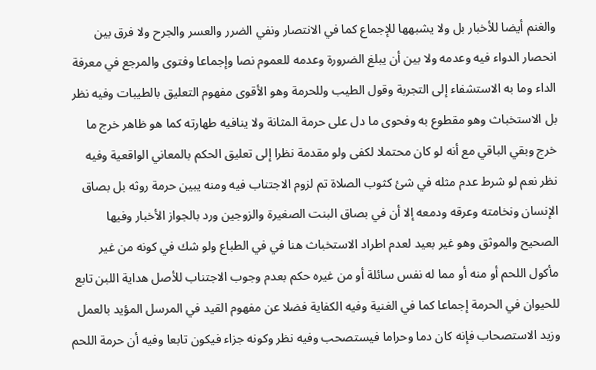والغنم أيضا للأخبار بل ولا يشبهها للإجماع كما في الانتصار ونفي الضرر والعسر والجرح ولا فرق بين انحصار الدواء فيه وعدمه ولا بين أن يبلغ الضرورة وعدمه للعموم نصا وإجماعا وفتوى والمرجع في معرفة الداء وما به الاستشفاء إلى التجربة وقول الطيب وللحرمة وهو الأقوى مفهوم التعليق بالطيبات وفيه نظر بل الاستخباث وهو مقطوع به وفحوى ما دل على حرمة المثانة ولا ينافيه طهارته كما هو ظاهر خرج ما خرج وبقي الباقي مع أنه لو كان محتملا لكفى ولو مقدمة نظرا إلى تعليق الحكم بالمعاني الواقعية وفيه نظر نعم لو شرط عدم مثله في شئ كثوب الصلاة تم لزوم الاجتناب فيه ومنه يبين حرمة روثه بل بصاق الإنسان ونخامته وعرقه ودمعه إلا أن في بصاق البنت الصغيرة والزوجين ورد بالجواز الأخبار وفيها الصحيح والموثق وهو غير بعيد لعدم اطراد الاستخباث هنا في في الطباع ولو شك في كونه من غير مأكول اللحم أو منه أو مما له نفس سائلة أو من غيره حكم بعدم وجوب الاجتناب للأصل هداية اللبن تابع للحيوان في الحرمة إجماعا كما في الغنية وفيه الكفاية فضلا عن مفهوم القيد في المرسل المؤيد بالعمل وزيد الاستصحاب فإنه كان دما وحراما فيستصحب وفيه نظر وكونه جزاء فيكون تابعا وفيه أن حرمة اللحم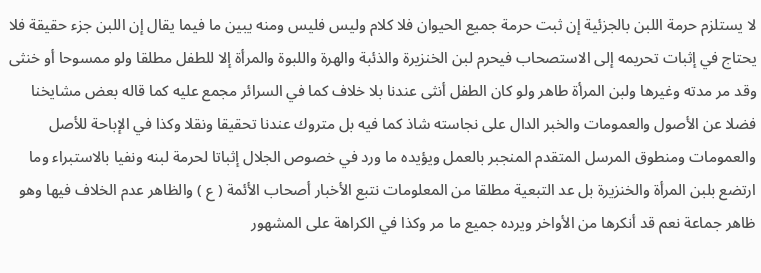لا يستلزم حرمة اللبن بالجزئية إن ثبت حرمة جميع الحيوان فلا كلام وليس فليس ومنه يبين ما فيما يقال إن اللبن جزء حقيقة فلا يحتاج في إثبات تحريمه إلى الاستصحاب فيحرم لبن الخنزيرة والذئبة والهرة واللبوة والمرأة إلا للطفل مطلقا ولو ممسوحا أو خنثى وقد مر مدته وغيرها ولبن المرأة طاهر ولو كان الطفل أنثى عندنا بلا خلاف كما في السرائر مجمع عليه كما قاله بعض مشايخنا فضلا عن الأصول والعمومات والخبر الدال على نجاسته شاذ كما فيه بل متروك عندنا تحقيقا ونقلا وكذا في الإباحة للأصل والعمومات ومنطوق المرسل المتقدم المنجبر بالعمل ويؤيده ما ورد في خصوص الجلال إثباتا لحرمة لبنه ونفيا بالاستبراء وما ارتضع بلبن المرأة والخنزيرة بل عد التبعية مطلقا من المعلومات نتبع الأخبار أصحاب الأئمة ( ع ) والظاهر عدم الخلاف فيها وهو ظاهر جماعة نعم قد أنكرها من الأواخر ويرده جميع ما مر وكذا في الكراهة على المشهور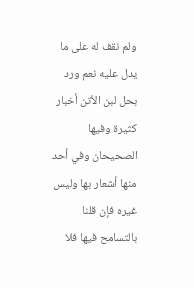ولم نقف له على ما يدل عليه نعم ورد بحل لبن الأتن أخبار كثيرة وفيها الصحيحان وفي أحد منها أشعار بها وليس غيره فإن قلنا بالتسامح فيها فلا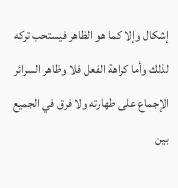إشكال وإلا كما هو الظاهر فيستحب تركه لذلك وأما كراهة الفعل فلا وظاهر السرائر الإجماع على طهارته ولا فرق في الجميع بين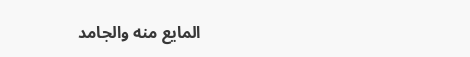المايع منه والجامد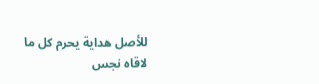للأصل هداية يحرم كل ما لاقاه نجس